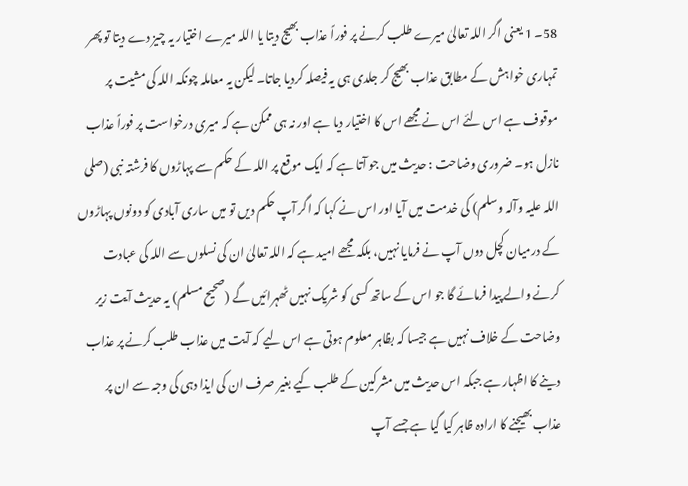58۔ 1 یعنی اگر اللہ تعالیٰ میرے طلب کرنے پر فوراً عذاب بھیج دیتا یا اللہ میرے اختیار یہ چیز دے دیتا تو پھر تمہاری خواہش کے مطابق عذاب بھیج کر جلدی ہی یہ فیصلہ کردیا جاتا۔ لیکن یہ معاملہ چونکہ اللہ کی مشیت پر موقوف ہے اس لئے اس نے مجھے اس کا اختیار دیا ہے اور نہ ہی ممکن ہے کہ میری درخواست پر فوراً عذاب نازل ہو۔ ضروری وضاحت : حدیث میں جو آتا ہے کہ ایک موقع پر اللہ کے حکم سے پہاڑوں کا فرشتہ نبی (صلی اللہ علیہ وآلہ وسلم) کی خدمت میں آیا اور اس نے کہا کہ اگر آپ حکم دیں تو میں ساری آبادی کو دونوں پہاڑوں کے درمیان کچل دوں آپ نے فرمایا نہیں، بلکہ مجھے امید ہے کہ اللہ تعالیٰ ان کی نسلوں سے اللہ کی عبادت کرنے والے پیدا فرمائے گا جو اس کے ساتھ کسی کو شریک نہیں ٹھہرائیں گے (صحیح مسلم) یہ حدیث آیت زیر وضاحت کے خلاف نہیں ہے جیسا کہ بظاہر معلوم ہوتی ہے اس لیے کہ آیت میں عذاب طلب کرنے پر عذاب دینے کا اظہار ہے جبکہ اس حدیث میں مشرکین کے طلب کیے بغیر صرف ان کی ایذا دہی کی وجہ سے ان پر عذاب بھیجنے کا ارادہ ظاہر کیا گیا ہے جسے آپ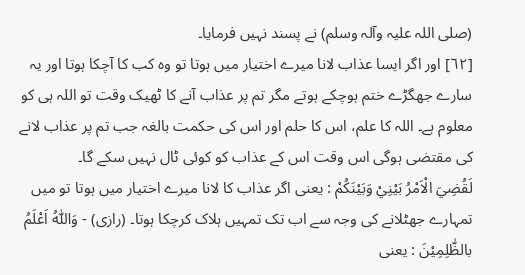(صلی اللہ علیہ وآلہ وسلم) نے پسند نہیں فرمایا۔
[٦٢] اور اگر ایسا عذاب لانا میرے اختیار میں ہوتا تو وہ کب کا آچکا ہوتا اور یہ سارے جھگڑے ختم ہوچکے ہوتے مگر تم پر عذاب آنے کا ٹھیک وقت تو اللہ ہی کو معلوم ہے۔ اللہ کا علم، اس کا حلم اور اس کی حکمت بالغہ جب تم پر عذاب لانے کی مقتضی ہوگی اس وقت اس کے عذاب کو کوئی ٹال نہیں سکے گا۔
لَقُضِيَ الْاَمْرُ بَيْنِيْ وَبَيْنَكُمْ : یعنی اگر عذاب کا لانا میرے اختیار میں ہوتا تو میں تمہارے جھٹلانے کی وجہ سے اب تک تمہیں ہلاک کرچکا ہوتا۔ (رازی) - وَاللّٰهُ اَعْلَمُ بالظّٰلِمِيْنَ : یعنی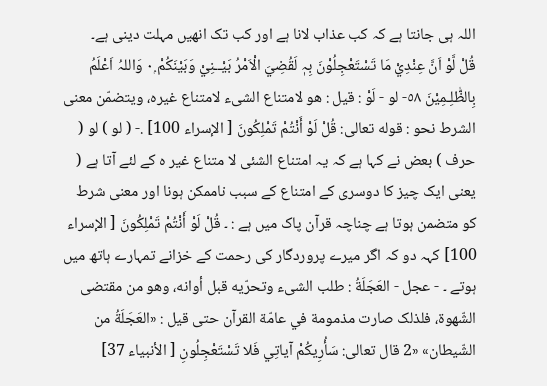اللہ ہی جانتا ہے کہ کب عذاب لانا ہے اور کب تک انھیں مہلت دینی ہے۔
قُلْ لَّوْ اَنَّ عِنْدِيْ مَا تَسْتَعْجِلُوْنَ بِہٖ لَقُضِيَ الْاَمْرُ بَيْــنِيْ وَبَيْنَكُمْ ٠ۭ وَاللہُ اَعْلَمُ بِالظّٰلِـمِيْنَ ٥٨- لو - لَوْ : قيل : هو لامتناع الشیء لامتناع غيره، ويتضمّن معنی الشرط نحو : قوله تعالی: قُلْ لَوْ أَنْتُمْ تَمْلِكُونَ [ الإسراء 100] .- ( لو ) لو ( حرف ) بعض نے کہا ہے کہ یہ امتناع الشئی لا متناع غیر ہ کے لئے آتا ہے ( یعنی ایک چیز کا دوسری کے امتناع کے سبب ناممکن ہونا اور معنی شرط کو متضمن ہوتا ہے چناچہ قرآن پاک میں ہے : ۔ قُلْ لَوْ أَنْتُمْ تَمْلِكُونَ [ الإسراء 100] کہہ دو کہ اگر میرے پروردگار کی رحمت کے خزانے تمہارے ہاتھ میں ہوتے ۔ - عجل - العَجَلَةُ : طلب الشیء وتحرّيه قبل أوانه، وهو من مقتضی الشّهوة، فلذلک صارت مذمومة في عامّة القرآن حتی قيل : «العَجَلَةُ من الشّيطان» «2 قال تعالی: سَأُرِيكُمْ آياتِي فَلا تَسْتَعْجِلُونِ [ الأنبیاء 37]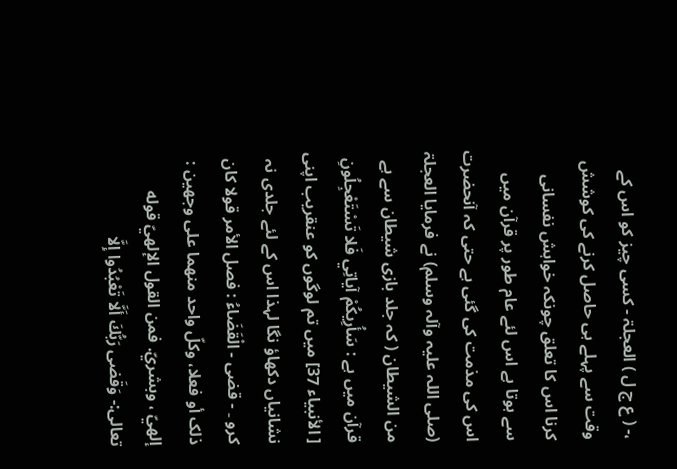،- ( ع ج ل ) العجلۃ - کسی چیز کو اس کے وقت سے پہلے ہی حاصل کرنے کی کوشش کرنا اس کا تعلق چونکہ خواہش نفسانی سے ہوتا ہے اس لئے عام طور پر قرآن میں اس کی مذمت کی گئی ہے حتی کہ آنحضرت (صلی اللہ علیہ وآلہ وسلم) نے فرمایا العجلۃ من الشیطان ( کہ جلد بازی شیطان سے ہے قرآن میں ہے : سَأُرِيكُمْ آياتِي فَلا تَسْتَعْجِلُونِ [ الأنبیاء 37] میں تم لوگوں کو عنقریب اپنی نشانیاں دکھاؤ نگا لہذا اس کے لئے جلدی نہ کرو ۔ - قضی - الْقَضَاءُ : فصل الأمر قولا کان ذلک أو فعلا، وكلّ واحد منهما علی وجهين : إلهيّ ، وبشريّ. فمن القول الإلهيّ قوله تعالی:- وَقَضى رَبُّكَ أَلَّا تَعْبُدُوا إِلَّا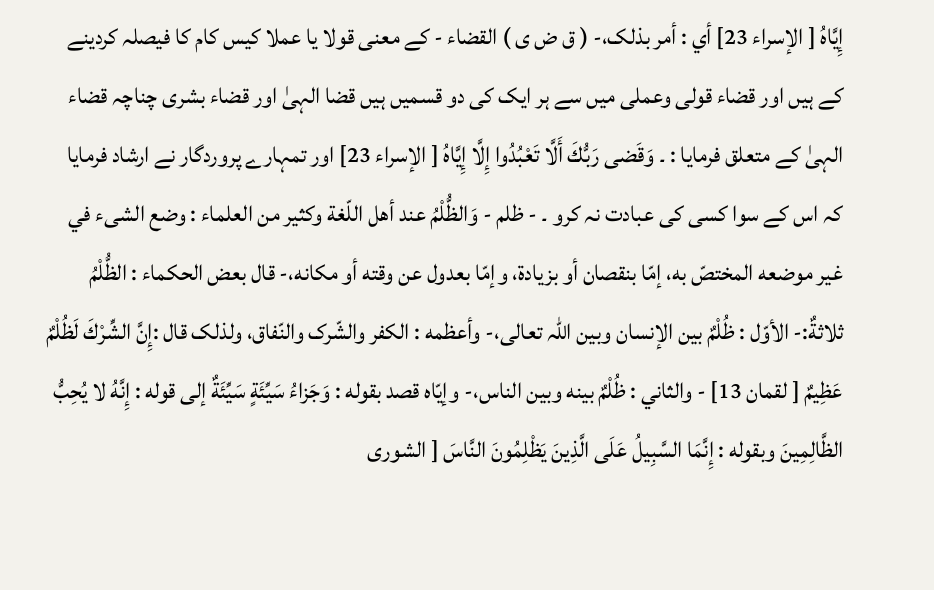إِيَّاهُ [ الإسراء 23] أي : أمر بذلک،- ( ق ض ی ) القضاء - کے معنی قولا یا عملا کیس کام کا فیصلہ کردینے کے ہیں اور قضاء قولی وعملی میں سے ہر ایک کی دو قسمیں ہیں قضا الہیٰ اور قضاء بشری چناچہ قضاء الہیٰ کے متعلق فرمایا : ۔ وَقَضى رَبُّكَ أَلَّا تَعْبُدُوا إِلَّا إِيَّاهُ [ الإسراء 23] اور تمہارے پروردگار نے ارشاد فرمایا کہ اس کے سوا کسی کی عبادت نہ کرو ۔ - ظلم - وَالظُّلْمُ عند أهل اللّغة وكثير من العلماء : وضع الشیء في غير موضعه المختصّ به، إمّا بنقصان أو بزیادة، وإمّا بعدول عن وقته أو مکانه،- قال بعض الحکماء : الظُّلْمُ ثلاثةٌ:- الأوّل : ظُلْمٌ بين الإنسان وبین اللہ تعالی،- وأعظمه : الکفر والشّرک والنّفاق، ولذلک قال :إِنَّ الشِّرْكَ لَظُلْمٌ عَظِيمٌ [ لقمان 13] - والثاني : ظُلْمٌ بينه وبین الناس،- وإيّاه قصد بقوله : وَجَزاءُ سَيِّئَةٍ سَيِّئَةٌ إلى قوله : إِنَّهُ لا يُحِبُّ الظَّالِمِينَ وبقوله : إِنَّمَا السَّبِيلُ عَلَى الَّذِينَ يَظْلِمُونَ النَّاسَ [ الشوری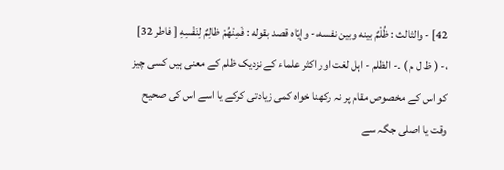42] - والثالث : ظُلْمٌ بينه وبین نفسه،- وإيّاه قصد بقوله : فَمِنْهُمْ ظالِمٌ لِنَفْسِهِ [ فاطر 32] ،- ( ظ ل م ) ۔- الظلم - اہل لغت اور اکثر علماء کے نزدیک ظلم کے معنی ہیں کسی چیز کو اس کے مخصوص مقام پر نہ رکھنا خواہ کمی زیادتی کرکے یا اسے اس کی صحیح وقت یا اصلی جگہ سے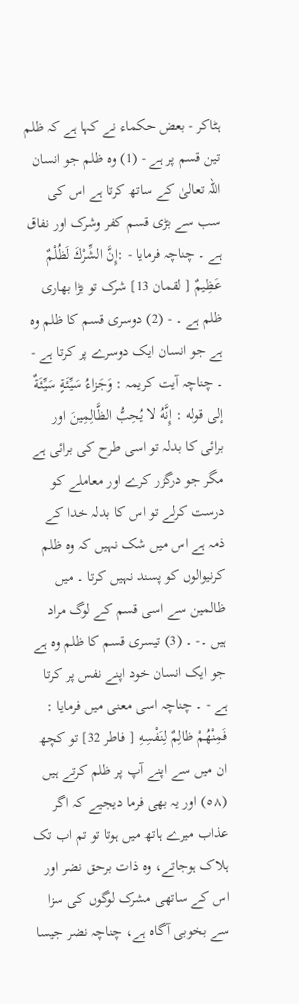ہٹاکر - بعض حکماء نے کہا ہے کہ ظلم تین قسم پر ہے - (1) وہ ظلم جو انسان اللہ تعالیٰ کے ساتھ کرتا ہے اس کی سب سے بڑی قسم کفر وشرک اور نفاق ہے ۔ چناچہ فرمایا - :إِنَّ الشِّرْكَ لَظُلْمٌ عَظِيمٌ [ لقمان 13] شرک تو بڑا بھاری ظلم ہے ۔ - (2) دوسری قسم کا ظلم وہ ہے جو انسان ایک دوسرے پر کرتا ہے - ۔ چناچہ آیت کریمہ : وَجَزاءُ سَيِّئَةٍ سَيِّئَةٌ إلى قوله : إِنَّهُ لا يُحِبُّ الظَّالِمِينَ اور برائی کا بدلہ تو اسی طرح کی برائی ہے مگر جو درگزر کرے اور معاملے کو درست کرلے تو اس کا بدلہ خدا کے ذمہ ہے اس میں شک نہیں کہ وہ ظلم کرنیوالوں کو پسند نہیں کرتا ۔ میں ظالمین سے اسی قسم کے لوگ مراد ہیں ۔- ۔ (3) تیسری قسم کا ظلم وہ ہے جو ایک انسان خود اپنے نفس پر کرتا ہے - ۔ چناچہ اسی معنی میں فرمایا : فَمِنْهُمْ ظالِمٌ لِنَفْسِهِ [ فاطر 32] تو کچھ ان میں سے اپنے آپ پر ظلم کرتے ہیں
(٥٨) اور یہ بھی فرما دیجیے کہ اگر عذاب میرے ہاتھ میں ہوتا تو تم اب تک ہلاک ہوجاتے، وہ ذات برحق نضر اور اس کے ساتھی مشرک لوگوں کی سزا سے بخوبی آگاہ ہے، چناچہ نضر جیسا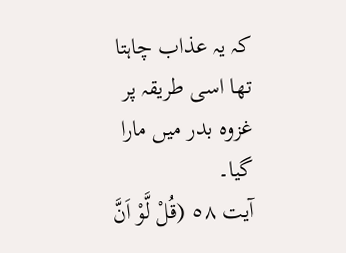کہ یہ عذاب چاہتا تھا اسی طریقہ پر غزوہ بدر میں مارا گیا۔
آیت ٥٨ (قُلْ لَّوْ اَنَّ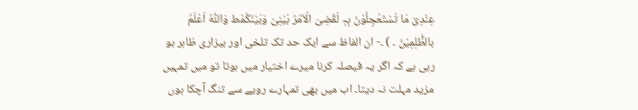عِنْدِیْ مَا تَسْتَعْجِلُوْنَ بِہٖ لَقُضِیَ الْاَمْرُ بَیْنِیْ وَبَیْنَکُمْط وَاللّٰہُ اَعْلَمُ بالظّٰلِمِیْنَ ۔ ) ۔- ان الفاظ سے ایک حد تک تلخی اور بیزاری ظاہر ہو رہی ہے کہ اگر یہ فیصلہ کرنا میرے اختیار میں ہوتا تو میں تمہیں مزید مہلت نہ دیتا۔ اب میں بھی تمہارے رویے سے تنگ آچکا ہوں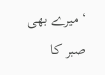‘ میرے بھی صبر کا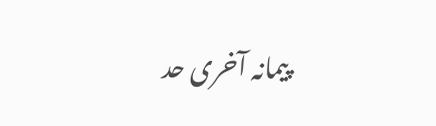پیمانہ آخری حد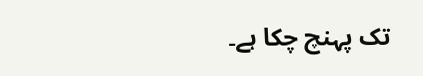تک پہنچ چکا ہے۔